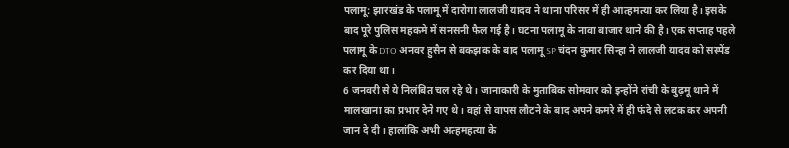पलामू: झारखंड के पलामू में दारोगा लालजी यादव ने थाना परिसर में ही आत्हमत्या कर लिया है। इसके बाद पूरे पुलिस महकमे में सनसनी फैल गई है। घटना पलामू के नावा बाजार थाने की है। एक सप्ताह पहले पलामू के DTO अनवर हुसैन से बकझक के बाद पलामू SP चंदन कुमार सिन्हा ने लालजी यादव को सस्पेंड कर दिया था।
6 जनवरी से ये निलंबित चल रहे थे। जानाकारी के मुताबिक सोमवार को इन्होंने रांची के बुढ़मू थाने में मालखाना का प्रभार देने गए थे। वहां से वापस लौटने के बाद अपने कमरे में ही फंदे से लटक कर अपनी जान दे दी। हालांकि अभी अत्हमहत्या के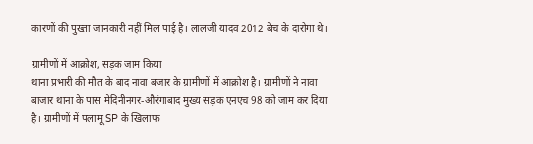कारणों की पुख्ता जानकारी नहीं मिल पाई है। लालजी यादव 2012 बेच के दारोगा थे।

ग्रामीणों में आक्रोश, सड़क जाम किया
थाना प्रभारी की मौत के बाद नावा बजार के ग्रामीणों में आक्रोश है। ग्रामीणों ने नावा बाजार थाना के पास मेदिनीनगर-औरंगाबाद मुख्य सड़क एनएच 98 को जाम कर दिया है। ग्रामीणों में पलामू SP के खिलाफ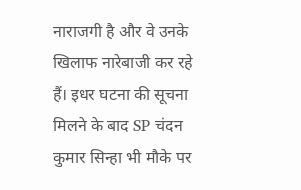नाराजगी है और वे उनके खिलाफ नारेबाजी कर रहे हैं। इधर घटना की सूचना मिलने के बाद SP चंदन कुमार सिन्हा भी मौके पर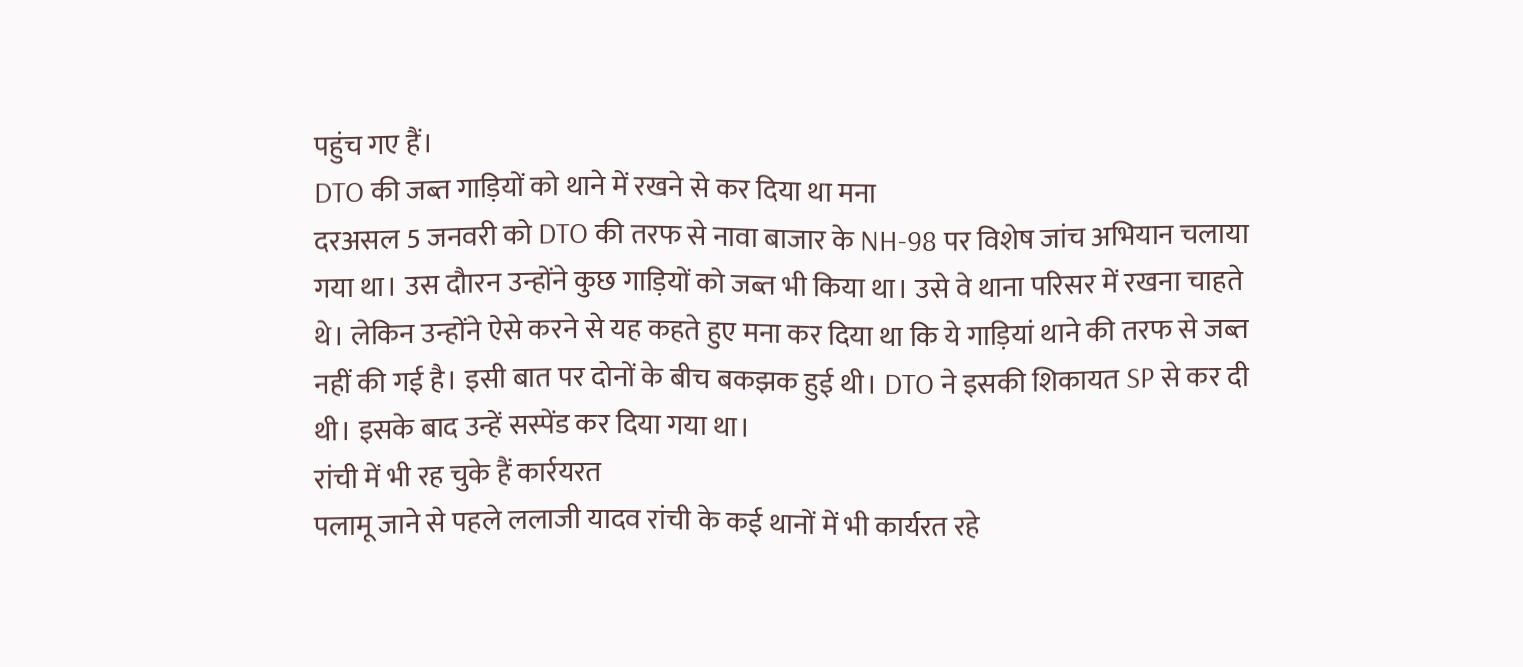पहुंच गए हैं।
DTO की जब्त गाड़ियों को थाने में रखने से कर दिया था मना
दरअसल 5 जनवरी को DTO की तरफ से नावा बाजार के NH-98 पर विशेष जांच अभियान चलाया गया था। उस दौारन उन्होंने कुछ गाड़ियों को जब्त भी किया था। उसे वे थाना परिसर में रखना चाहते थे। लेकिन उन्होंने ऐसे करने से यह कहते हुए मना कर दिया था कि ये गाड़ियां थाने की तरफ से जब्त नहीं की गई है। इसी बात पर दोनों के बीच बकझक हुई थी। DTO ने इसकी शिकायत SP से कर दी थी। इसके बाद उन्हें सस्पेंड कर दिया गया था।
रांची में भी रह चुके हैं कार्रयरत
पलामू जाने से पहले ललाजी यादव रांची के कई थानों में भी कार्यरत रहे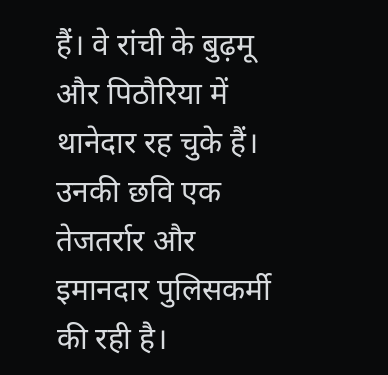हैं। वे रांची के बुढ़मू और पिठौरिया में थानेदार रह चुके हैं। उनकी छवि एक तेजतर्रार और इमानदार पुलिसकर्मी की रही है।